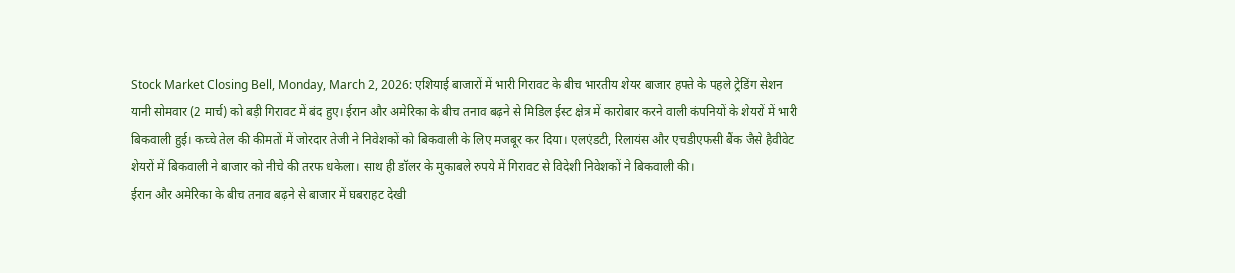Stock Market Closing Bell, Monday, March 2, 2026: एशियाई बाजारों में भारी गिरावट के बीच भारतीय शेयर बाजार हफ्ते के पहले ट्रेडिंग सेशन यानी सोमवार (2 मार्च) को बड़ी गिरावट में बंद हुए। ईरान और अमेरिका के बीच तनाव बढ़ने से मिडिल ईस्ट क्षेत्र में कारोबार करने वाली कंपनियों के शेयरों में भारी बिकवाली हुई। कच्चे तेल की कीमतों में जोरदार तेजी ने निवेशकों को बिकवाली के लिए मजबूर कर दिया। एलएंडटी, रिलायंस और एचडीएफसी बैंक जैसे हैवीवेट शेयरों में बिकवाली ने बाजार को नीचे की तरफ धकेला। साथ ही डॉलर के मुकाबले रुपये में गिरावट से विदेशी निवेशकों ने बिकवाली की।
ईरान और अमेरिका के बीच तनाव बढ़ने से बाजार में घबराहट देखी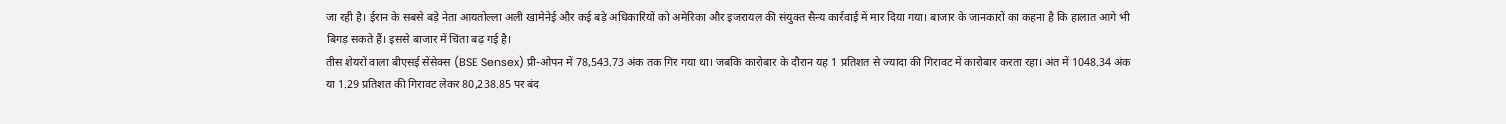जा रही है। ईरान के सबसे बड़े नेता आयतोल्ला अली खामेनेई और कई बड़े अधिकारियों को अमेरिका और इजरायल की संयुक्त सैन्य कार्रवाई में मार दिया गया। बाजार के जानकारों का कहना है कि हालात आगे भी बिगड़ सकते हैं। इससे बाजार में चिंता बढ़ गई है।
तीस शेयरों वाला बीएसई सेंसेक्स (BSE Sensex) प्री-ओपन में 78,543.73 अंक तक गिर गया था। जबकि कारोबार के दौरान यह 1 प्रतिशत से ज्यादा की गिरावट में कारोबार करता रहा। अंत में 1048.34 अंक या 1.29 प्रतिशत की गिरावट लेकर 80,238.85 पर बंद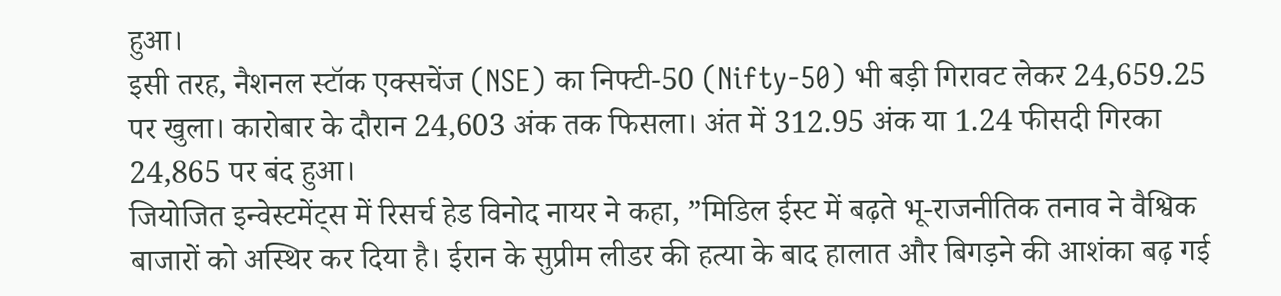हुआ।
इसी तरह, नैशनल स्टॉक एक्सचेंज (NSE) का निफ्टी-50 (Nifty-50) भी बड़ी गिरावट लेकर 24,659.25 पर खुला। कारोबार के दौरान 24,603 अंक तक फिसला। अंत में 312.95 अंक या 1.24 फीसदी गिरका 24,865 पर बंद हुआ।
जियोजित इन्वेस्टमेंट्स में रिसर्च हेड विनोद नायर ने कहा, ”मिडिल ईस्ट में बढ़ते भू-राजनीतिक तनाव ने वैश्विक बाजारों को अस्थिर कर दिया है। ईरान के सुप्रीम लीडर की हत्या के बाद हालात और बिगड़ने की आशंका बढ़ गई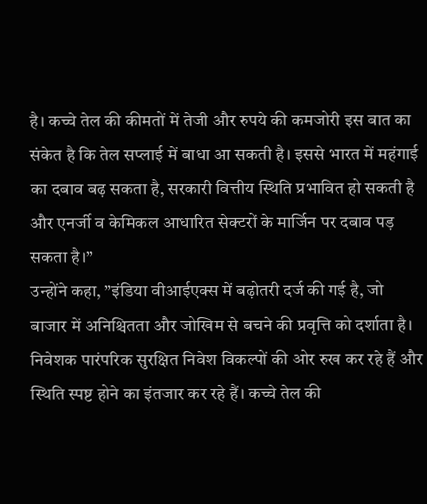है। कच्चे तेल की कीमतों में तेजी और रुपये की कमजोरी इस बात का संकेत है कि तेल सप्लाई में बाधा आ सकती है। इससे भारत में महंगाई का दबाव बढ़ सकता है, सरकारी वित्तीय स्थिति प्रभावित हो सकती है और एनर्जी व केमिकल आधारित सेक्टरों के मार्जिन पर दबाव पड़ सकता है।”
उन्होंने कहा, ”इंडिया वीआईएक्स में बढ़ोतरी दर्ज की गई है, जो बाजार में अनिश्चितता और जोखिम से बचने की प्रवृत्ति को दर्शाता है। निवेशक पारंपरिक सुरक्षित निवेश विकल्पों की ओर रुख कर रहे हैं और स्थिति स्पष्ट होने का इंतजार कर रहे हैं। कच्चे तेल की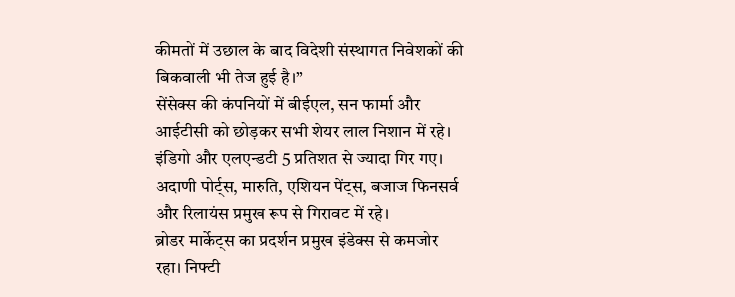कीमतों में उछाल के बाद विदेशी संस्थागत निवेशकों की बिकवाली भी तेज हुई है।”
सेंसेक्स की कंपनियों में बीईएल, सन फार्मा और आईटीसी को छोड़कर सभी शेयर लाल निशान में रहे। इंडिगो और एलएन्डटी 5 प्रतिशत से ज्यादा गिर गए। अदाणी पोर्ट्स, मारुति, एशियन पेंट्स, बजाज फिनसर्व और रिलायंस प्रमुख रूप से गिरावट में रहे।
ब्रोडर मार्केट्स का प्रदर्शन प्रमुख इंडेक्स से कमजोर रहा। निफ्टी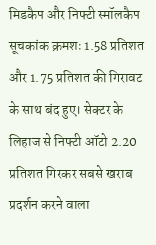मिडकैप और निफ्टी स्मॉलकैप सूचकांक क्रमशः 1.58 प्रतिशत और 1.75 प्रतिशत की गिरावट के साथ बंद हुए। सेक्टर के लिहाज से निफ्टी ऑटो 2.20 प्रतिशत गिरकर सबसे खराब प्रदर्शन करने वाला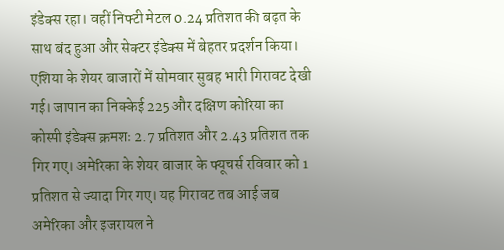इंडेक्स रहा। वहीं निफ्टी मेटल 0.24 प्रतिशत की बढ़त के साथ बंद हुआ और सेक्टर इंडेक्स में बेहतर प्रदर्शन किया।
एशिया के शेयर बाजारों में सोमवार सुबह भारी गिरावट देखी गई। जापान का निक्केई 225 और दक्षिण कोरिया का कोस्पी इंडेक्स क्रमशः 2.7 प्रतिशत और 2.43 प्रतिशत तक गिर गए। अमेरिका के शेयर बाजार के फ्यूचर्स रविवार को 1 प्रतिशत से ज्यादा गिर गए। यह गिरावट तब आई जब अमेरिका और इजरायल ने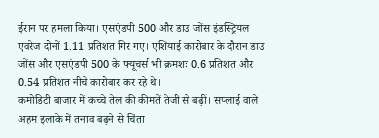ईरान पर हमला किया। एसएंडपी 500 और डाउ जोंस इंडस्ट्रियल एवरेज दोनों 1.11 प्रतिशत गिर गए। एशियाई कारोबार के दौरान डाउ जोंस और एसएंडपी 500 के फ्यूचर्स भी क्रमशः 0.6 प्रतिशत और 0.54 प्रतिशत नीचे कारोबार कर रहे थे।
कमोडिटी बाजार में कच्चे तेल की कीमतें तेजी से बढ़ीं। सप्लाई वाले अहम इलाके में तनाव बढ़ने से चिंता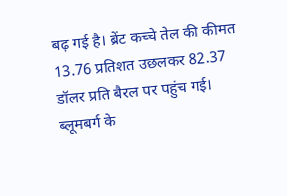बढ़ गई है। ब्रेंट कच्चे तेल की कीमत 13.76 प्रतिशत उछलकर 82.37 डॉलर प्रति बैरल पर पहुंच गई। ब्लूमबर्ग के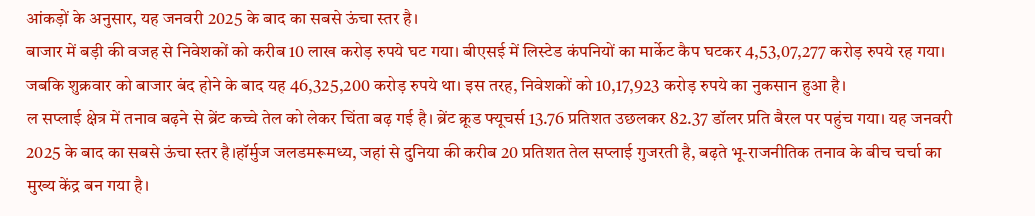आंकड़ों के अनुसार, यह जनवरी 2025 के बाद का सबसे ऊंचा स्तर है।
बाजार में बड़ी की वजह से निवेशकों को करीब 10 लाख करोड़ रुपये घट गया। बीएसई में लिस्टेड कंपनियों का मार्केट कैप घटकर 4,53,07,277 करोड़ रुपये रह गया। जबकि शुक्रवार को बाजार बंद होने के बाद यह 46,325,200 करोड़ रुपये था। इस तरह, निवेशकों को 10,17,923 करोड़ रुपये का नुकसान हुआ है।
ल सप्लाई क्षेत्र में तनाव बढ़ने से ब्रेंट कच्चे तेल को लेकर चिंता बढ़ गई है। ब्रेंट क्रूड फ्यूचर्स 13.76 प्रतिशत उछलकर 82.37 डॉलर प्रति बैरल पर पहुंच गया। यह जनवरी 2025 के बाद का सबसे ऊंचा स्तर है।हॉर्मुज जलडमरूमध्य, जहां से दुनिया की करीब 20 प्रतिशत तेल सप्लाई गुजरती है, बढ़ते भू-राजनीतिक तनाव के बीच चर्चा का मुख्य केंद्र बन गया है।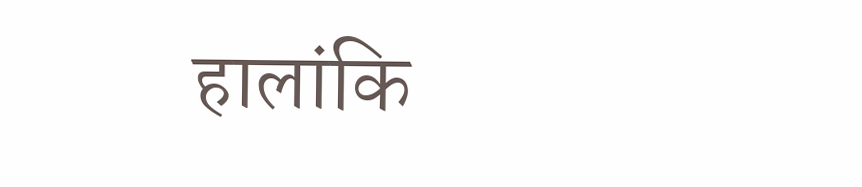हालांकि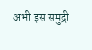अभी इस समुद्री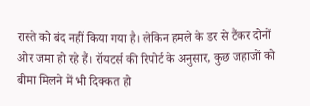रास्ते को बंद नहीं किया गया है। लेकिन हमले के डर से टैंकर दोनों ओर जमा हो रहे हैं। रॉयटर्स की रिपोर्ट के अनुसार, कुछ जहाजों को बीमा मिलने में भी दिक्कत हो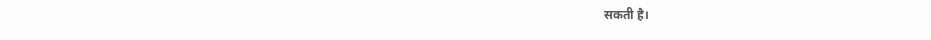सकती है।